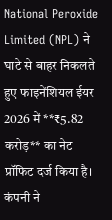National Peroxide Limited (NPL) ने घाटे से बाहर निकलते हुए फाइनेंशियल ईयर 2026 में **₹5.82 करोड़** का नेट प्रॉफिट दर्ज किया है। कंपनी ने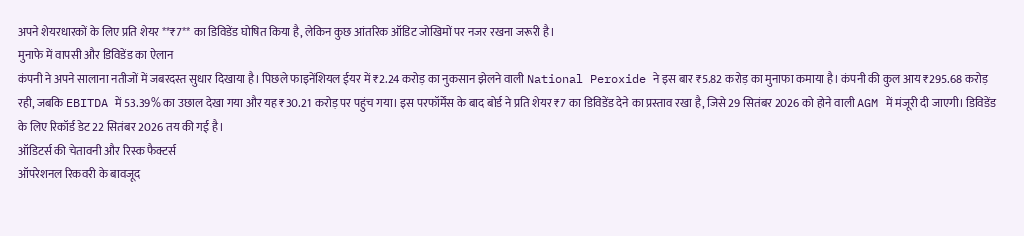अपने शेयरधारकों के लिए प्रति शेयर **₹7** का डिविडेंड घोषित किया है, लेकिन कुछ आंतरिक ऑडिट जोखिमों पर नजर रखना जरूरी है।
मुनाफे में वापसी और डिविडेंड का ऐलान
कंपनी ने अपने सालाना नतीजों में जबरदस्त सुधार दिखाया है। पिछले फाइनेंशियल ईयर में ₹2.24 करोड़ का नुकसान झेलने वाली National Peroxide ने इस बार ₹5.82 करोड़ का मुनाफा कमाया है। कंपनी की कुल आय ₹295.68 करोड़ रही, जबकि EBITDA में 53.39% का उछाल देखा गया और यह ₹30.21 करोड़ पर पहुंच गया। इस परफॉर्मेंस के बाद बोर्ड ने प्रति शेयर ₹7 का डिविडेंड देने का प्रस्ताव रखा है, जिसे 29 सितंबर 2026 को होने वाली AGM में मंजूरी दी जाएगी। डिविडेंड के लिए रिकॉर्ड डेट 22 सितंबर 2026 तय की गई है।
ऑडिटर्स की चेतावनी और रिस्क फैक्टर्स
ऑपरेशनल रिकवरी के बावजूद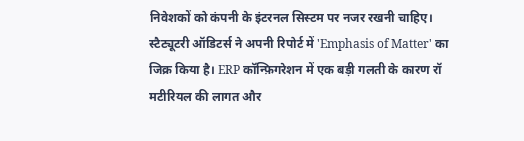निवेशकों को कंपनी के इंटरनल सिस्टम पर नजर रखनी चाहिए। स्टैट्यूटरी ऑडिटर्स ने अपनी रिपोर्ट में 'Emphasis of Matter' का जिक्र किया है। ERP कॉन्फ़िगरेशन में एक बड़ी गलती के कारण रॉ मटीरियल की लागत और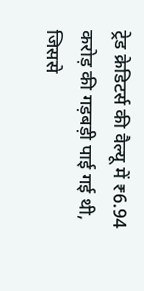ट्रेड क्रेडिटर्स की वैल्यू में ₹6.94 करोड़ की गड़बड़ी पाई गई थी, जिससे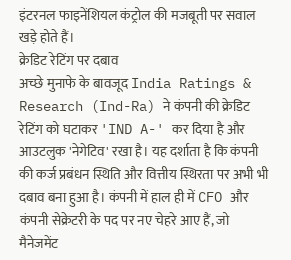इंटरनल फाइनेंशियल कंट्रोल की मजबूती पर सवाल खड़े होते हैं।
क्रेडिट रेटिंग पर दबाव
अच्छे मुनाफे के बावजूद India Ratings & Research (Ind-Ra) ने कंपनी की क्रेडिट रेटिंग को घटाकर 'IND A-' कर दिया है और आउटलुक 'नेगेटिव' रखा है। यह दर्शाता है कि कंपनी की कर्ज प्रबंधन स्थिति और वित्तीय स्थिरता पर अभी भी दबाव बना हुआ है। कंपनी में हाल ही में CFO और कंपनी सेक्रेटरी के पद पर नए चेहरे आए हैं, जो मैनेजमेंट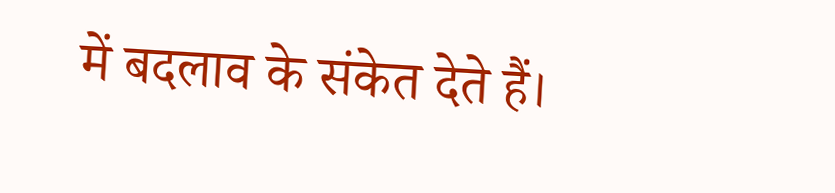में बदलाव के संकेत देते हैं।